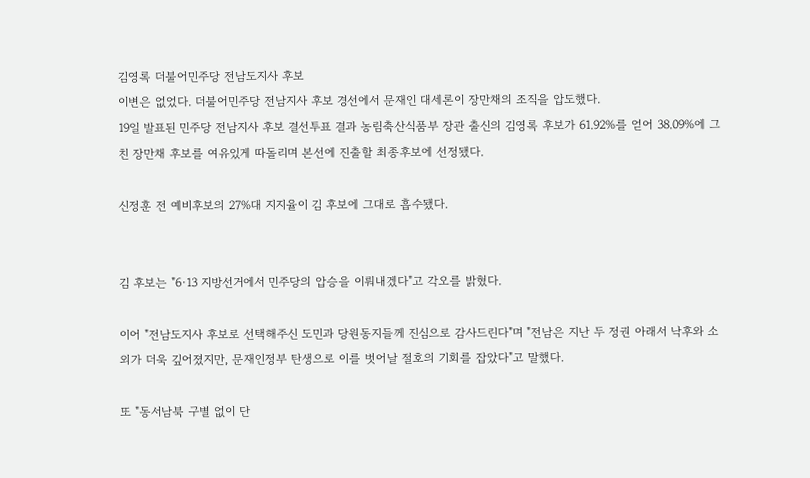김영록 더불어민주당 전남도지사 후보
이변은 없었다. 더불어민주당 전남지사 후보 경선에서 문재인 대세론이 장만채의 조직을 압도했다.
19일 발표된 민주당 전남지사 후보 결선투표 결과 농림축산식품부 장관 출신의 김영록 후보가 61.92%를 얻어 38.09%에 그친 장만채 후보를 여유있게 따돌리며 본선에 진출할 최종후보에 선정됐다.

신정훈 전 예비후보의 27%대 지지율이 김 후보에 그대로 흡수됐다.


김 후보는 "6·13 지방선거에서 민주당의 압승을 이뤄내겠다"고 각오를 밝혔다.

이어 "전남도지사 후보로 선택해주신 도민과 당원동지들께 진심으로 감사드린다"며 "전남은 지난 두 정권 아래서 낙후와 소외가 더욱 깊어졌지만, 문재인정부 탄생으로 이를 벗어날 절호의 기회를 잡았다"고 말했다.

또 "동서남북 구별 없이 단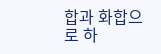합과 화합으로 하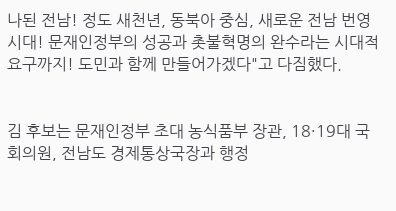나된 전남! 정도 새천년, 동북아 중심, 새로운 전남 번영시대! 문재인정부의 성공과 촛불혁명의 완수라는 시대적 요구까지! 도민과 함께 만들어가겠다"고 다짐했다.


김 후보는 문재인정부 초대 농식품부 장관, 18·19대 국회의원, 전남도 경제통상국장과 행정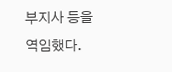부지사 등을 역임했다.